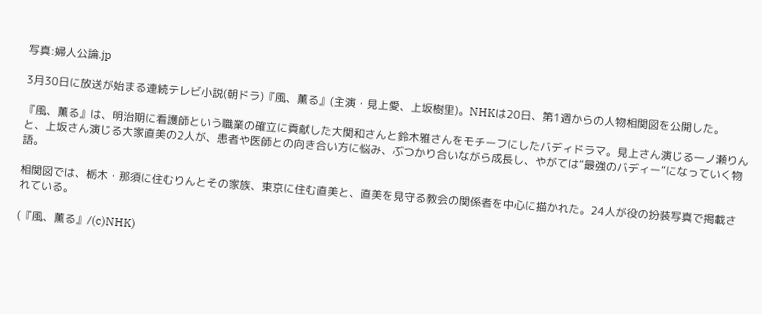写真:婦人公論.jp

3月30日に放送が始まる連続テレビ小説(朝ドラ)『風、薫る』(主演・見上愛、上坂樹里)。NHKは20日、第1週からの人物相関図を公開した。

『風、薫る』は、明治期に看護師という職業の確立に貢献した大関和さんと鈴木雅さんをモチーフにしたバディドラマ。見上さん演じる一ノ瀬りんと、上坂さん演じる大家直美の2人が、患者や医師との向き合い方に悩み、ぶつかり合いながら成長し、やがては“最強のバディー”になっていく物語。

相関図では、栃木・那須に住むりんとその家族、東京に住む直美と、直美を見守る教会の関係者を中心に描かれた。24人が役の扮装写真で掲載されている。

(『風、薫る』/(c)NHK)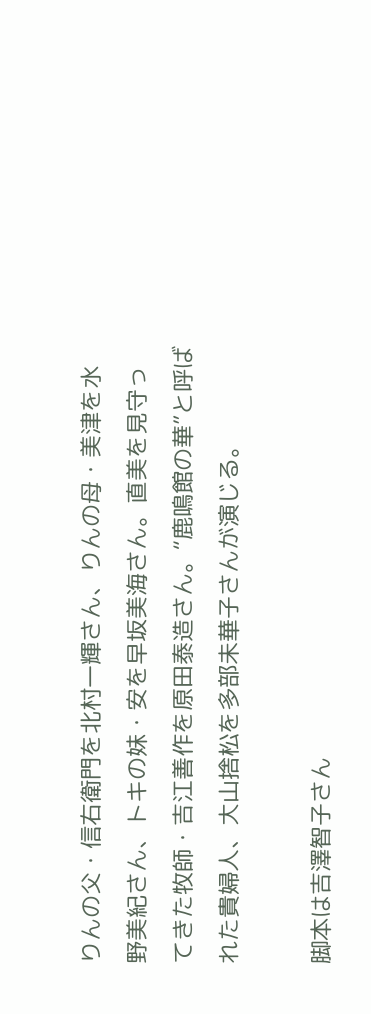りんの父・信右衛門を北村一輝さん、りんの母・美津を水野美紀さん、トキの妹・安を早坂美海さん。直美を見守ってきた牧師・吉江善作を原田泰造さん。“鹿鳴館の華”と呼ばれた貴婦人、大山捨松を多部未華子さんが演じる。

脚本は吉澤智子さん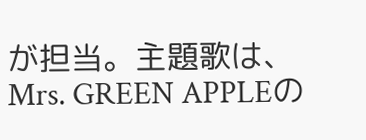が担当。主題歌は、Mrs. GREEN APPLEの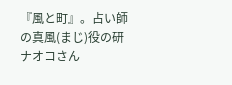『風と町』。占い師の真風(まじ)役の研ナオコさん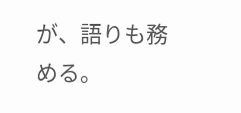が、語りも務める。